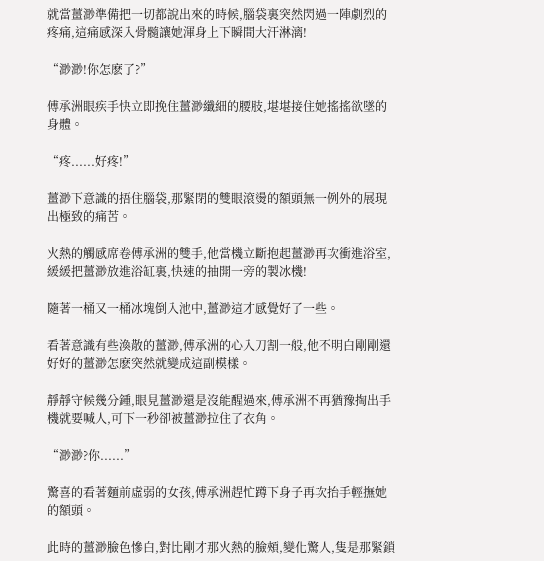就當薑渺準備把一切都說出來的時候,腦袋裏突然閃過一陣劇烈的疼痛,這痛感深入骨髓讓她渾身上下瞬間大汗淋漓!

“渺渺!你怎麽了?”

傅承洲眼疾手快立即挽住薑渺纖細的腰肢,堪堪接住她搖搖欲墜的身體。

“疼......好疼!”

薑渺下意識的捂住腦袋,那緊閉的雙眼滾燙的額頭無一例外的展現出極致的痛苦。

火熱的觸感席卷傅承洲的雙手,他當機立斷抱起薑渺再次衝進浴室,緩緩把薑渺放進浴缸裏,快速的抽開一旁的製冰機!

隨著一桶又一桶冰塊倒入池中,薑渺這才感覺好了一些。

看著意識有些渙散的薑渺,傅承洲的心入刀割一般,他不明白剛剛還好好的薑渺怎麽突然就變成這副模樣。

靜靜守候幾分鍾,眼見薑渺還是沒能醒過來,傅承洲不再猶豫掏出手機就要喊人,可下一秒卻被薑渺拉住了衣角。

“渺渺?你......”

驚喜的看著麵前虛弱的女孩,傅承洲趕忙蹲下身子再次抬手輕撫她的額頭。

此時的薑渺臉色慘白,對比剛才那火熱的臉頰,變化驚人,隻是那緊鎖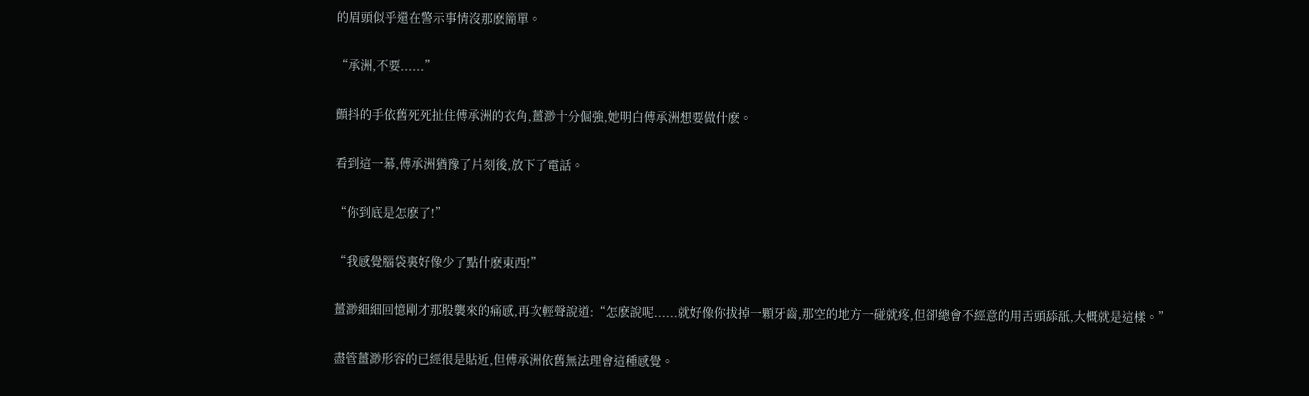的眉頭似乎還在警示事情沒那麽簡單。

“承洲,不要......”

顫抖的手依舊死死扯住傅承洲的衣角,薑渺十分倔強,她明白傅承洲想要做什麽。

看到這一幕,傅承洲猶豫了片刻後,放下了電話。

“你到底是怎麽了!”

“我感覺腦袋裏好像少了點什麽東西!”

薑渺細細回憶剛才那股襲來的痛感,再次輕聲說道:“怎麽說呢......就好像你拔掉一顆牙齒,那空的地方一碰就疼,但卻總會不經意的用舌頭舔舐,大概就是這樣。”

盡管薑渺形容的已經很是貼近,但傅承洲依舊無法理會這種感覺。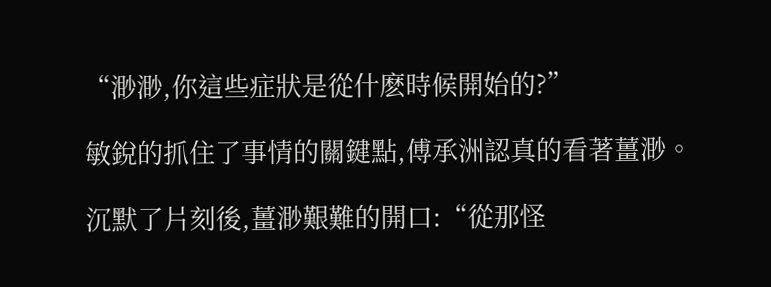“渺渺,你這些症狀是從什麽時候開始的?”

敏銳的抓住了事情的關鍵點,傅承洲認真的看著薑渺。

沉默了片刻後,薑渺艱難的開口:“從那怪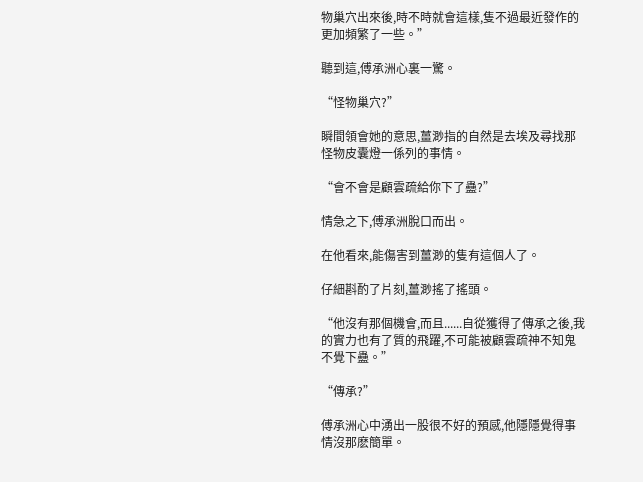物巢穴出來後,時不時就會這樣,隻不過最近發作的更加頻繁了一些。”

聽到這,傅承洲心裏一驚。

“怪物巢穴?”

瞬間領會她的意思,薑渺指的自然是去埃及尋找那怪物皮囊燈一係列的事情。

“會不會是顧雲疏給你下了蠱?”

情急之下,傅承洲脫口而出。

在他看來,能傷害到薑渺的隻有這個人了。

仔細斟酌了片刻,薑渺搖了搖頭。

“他沒有那個機會,而且......自從獲得了傳承之後,我的實力也有了質的飛躍,不可能被顧雲疏神不知鬼不覺下蠱。”

“傳承?”

傅承洲心中湧出一股很不好的預感,他隱隱覺得事情沒那麽簡單。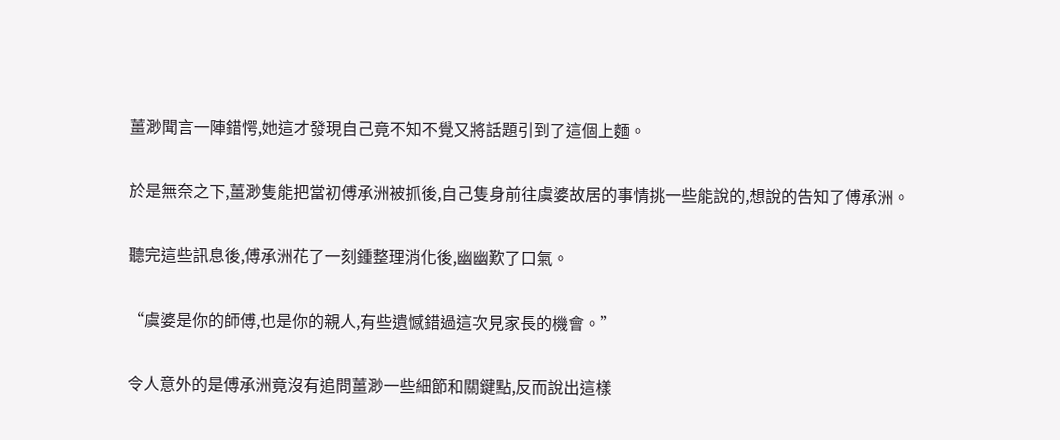薑渺聞言一陣錯愕,她這才發現自己竟不知不覺又將話題引到了這個上麵。

於是無奈之下,薑渺隻能把當初傅承洲被抓後,自己隻身前往虞婆故居的事情挑一些能說的,想說的告知了傅承洲。

聽完這些訊息後,傅承洲花了一刻鍾整理消化後,幽幽歎了口氣。

“虞婆是你的師傅,也是你的親人,有些遺憾錯過這次見家長的機會。”

令人意外的是傅承洲竟沒有追問薑渺一些細節和關鍵點,反而說出這樣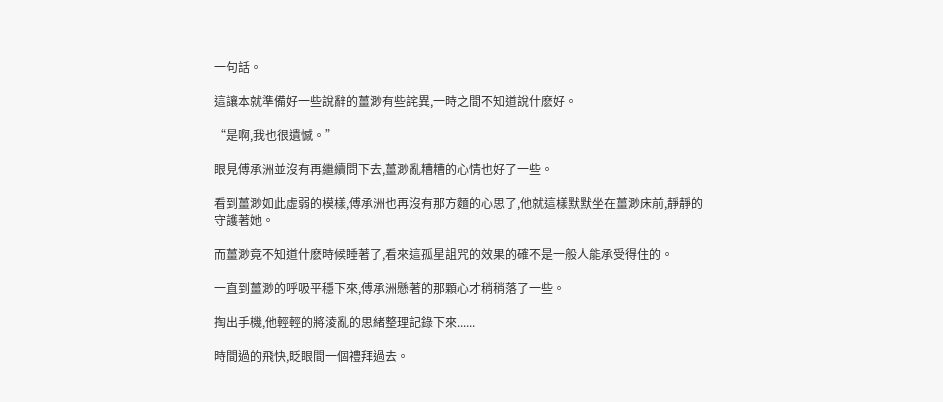一句話。

這讓本就準備好一些說辭的薑渺有些詫異,一時之間不知道說什麽好。

“是啊,我也很遺憾。”

眼見傅承洲並沒有再繼續問下去,薑渺亂糟糟的心情也好了一些。

看到薑渺如此虛弱的模樣,傅承洲也再沒有那方麵的心思了,他就這樣默默坐在薑渺床前,靜靜的守護著她。

而薑渺竟不知道什麽時候睡著了,看來這孤星詛咒的效果的確不是一般人能承受得住的。

一直到薑渺的呼吸平穩下來,傅承洲懸著的那顆心才稍稍落了一些。

掏出手機,他輕輕的將淩亂的思緒整理記錄下來......

時間過的飛快,眨眼間一個禮拜過去。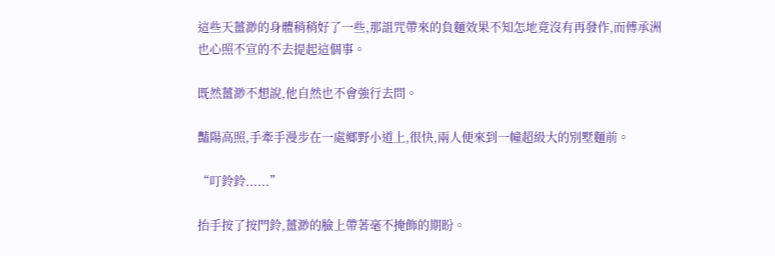這些天薑渺的身體稍稍好了一些,那詛咒帶來的負麵效果不知怎地竟沒有再發作,而傅承洲也心照不宣的不去提起這個事。

既然薑渺不想說,他自然也不會強行去問。

豔陽高照,手牽手漫步在一處鄉野小道上,很快,兩人便來到一幢超級大的別墅麵前。

“叮鈴鈴......”

抬手按了按門鈴,薑渺的臉上帶著毫不掩飾的期盼。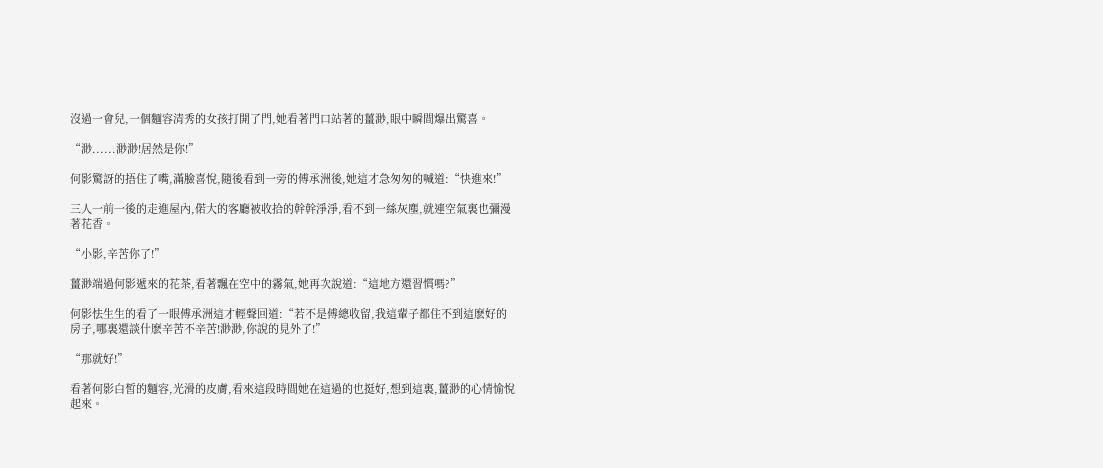沒過一會兒,一個麵容清秀的女孩打開了門,她看著門口站著的薑渺,眼中瞬間爆出驚喜。

“渺......渺渺!居然是你!”

何影驚訝的捂住了嘴,滿臉喜悅,隨後看到一旁的傅承洲後,她這才急匆匆的喊道:“快進來!”

三人一前一後的走進屋內,偌大的客廳被收拾的幹幹淨淨,看不到一絲灰塵,就連空氣裏也彌漫著花香。

“小影,辛苦你了!”

薑渺端過何影遞來的花茶,看著飄在空中的霧氣,她再次說道:“這地方還習慣嗎?”

何影怯生生的看了一眼傅承洲這才輕聲回道:“若不是傅總收留,我這輩子都住不到這麽好的房子,哪裏還談什麽辛苦不辛苦!渺渺,你說的見外了!”

“那就好!”

看著何影白皙的麵容,光滑的皮膚,看來這段時間她在這過的也挺好,想到這裏,薑渺的心情愉悅起來。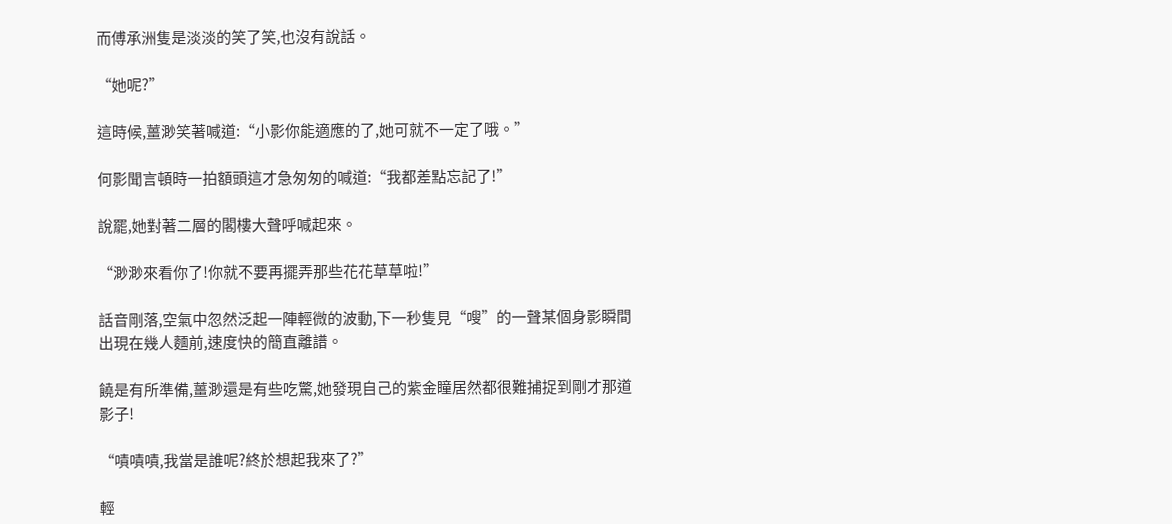而傅承洲隻是淡淡的笑了笑,也沒有說話。

“她呢?”

這時候,薑渺笑著喊道:“小影你能適應的了,她可就不一定了哦。”

何影聞言頓時一拍額頭這才急匆匆的喊道:“我都差點忘記了!”

說罷,她對著二層的閣樓大聲呼喊起來。

“渺渺來看你了!你就不要再擺弄那些花花草草啦!”

話音剛落,空氣中忽然泛起一陣輕微的波動,下一秒隻見“嗖”的一聲某個身影瞬間出現在幾人麵前,速度快的簡直離譜。

饒是有所準備,薑渺還是有些吃驚,她發現自己的紫金瞳居然都很難捕捉到剛才那道影子!

“嘖嘖嘖,我當是誰呢?終於想起我來了?”

輕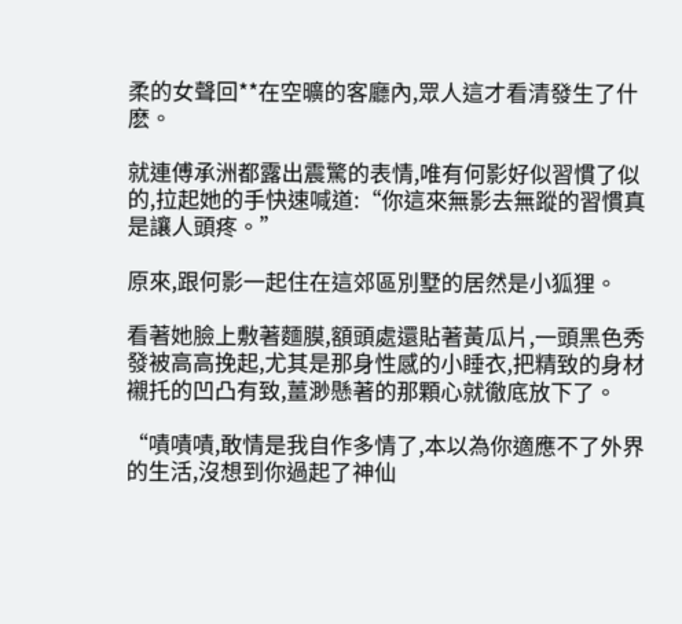柔的女聲回**在空曠的客廳內,眾人這才看清發生了什麽。

就連傅承洲都露出震驚的表情,唯有何影好似習慣了似的,拉起她的手快速喊道:“你這來無影去無蹤的習慣真是讓人頭疼。”

原來,跟何影一起住在這郊區別墅的居然是小狐狸。

看著她臉上敷著麵膜,額頭處還貼著黃瓜片,一頭黑色秀發被高高挽起,尤其是那身性感的小睡衣,把精致的身材襯托的凹凸有致,薑渺懸著的那顆心就徹底放下了。

“嘖嘖嘖,敢情是我自作多情了,本以為你適應不了外界的生活,沒想到你過起了神仙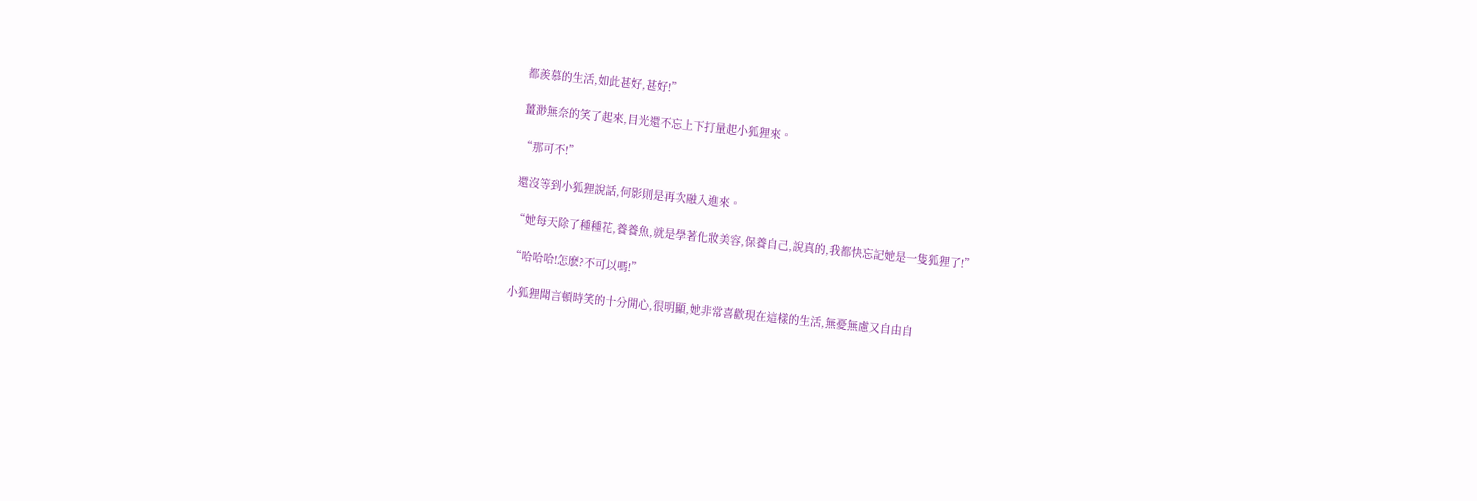都羨慕的生活,如此甚好,甚好!”

薑渺無奈的笑了起來,目光還不忘上下打量起小狐狸來。

“那可不!”

還沒等到小狐狸說話,何影則是再次融入進來。

“她每天除了種種花,養養魚,就是學著化妝美容,保養自己,說真的,我都快忘記她是一隻狐狸了!”

“哈哈哈!怎麽?不可以嗎!”

小狐狸聞言頓時笑的十分開心,很明顯,她非常喜歡現在這樣的生活,無憂無慮又自由自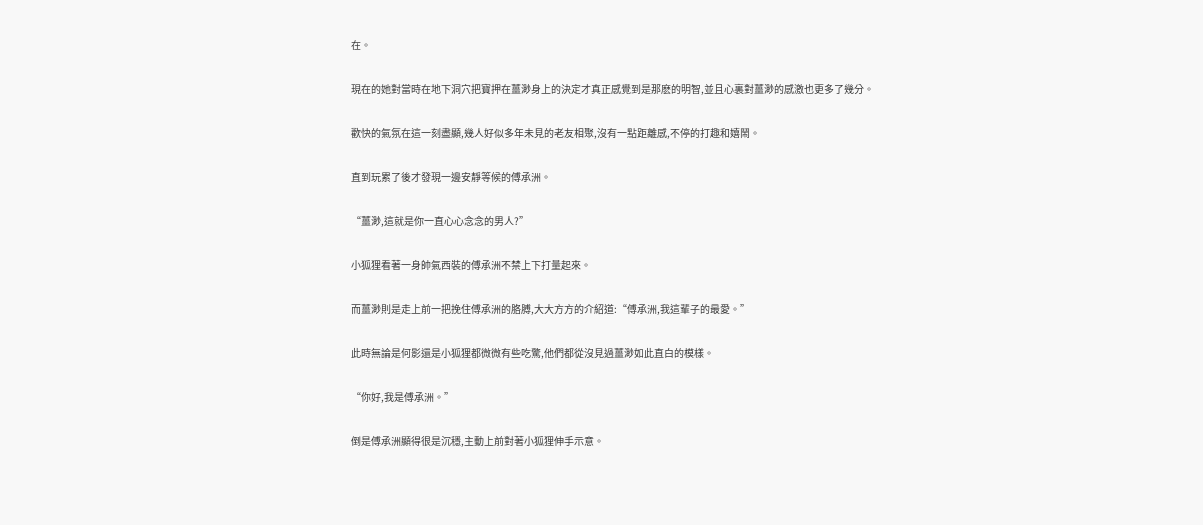在。

現在的她對當時在地下洞穴把寶押在薑渺身上的決定才真正感覺到是那麽的明智,並且心裏對薑渺的感激也更多了幾分。

歡快的氣氛在這一刻盡顯,幾人好似多年未見的老友相聚,沒有一點距離感,不停的打趣和嬉鬧。

直到玩累了後才發現一邊安靜等候的傅承洲。

“薑渺,這就是你一直心心念念的男人?”

小狐狸看著一身帥氣西裝的傅承洲不禁上下打量起來。

而薑渺則是走上前一把挽住傅承洲的胳膊,大大方方的介紹道:“傅承洲,我這輩子的最愛。”

此時無論是何影還是小狐狸都微微有些吃驚,他們都從沒見過薑渺如此直白的模樣。

“你好,我是傅承洲。”

倒是傅承洲顯得很是沉穩,主動上前對著小狐狸伸手示意。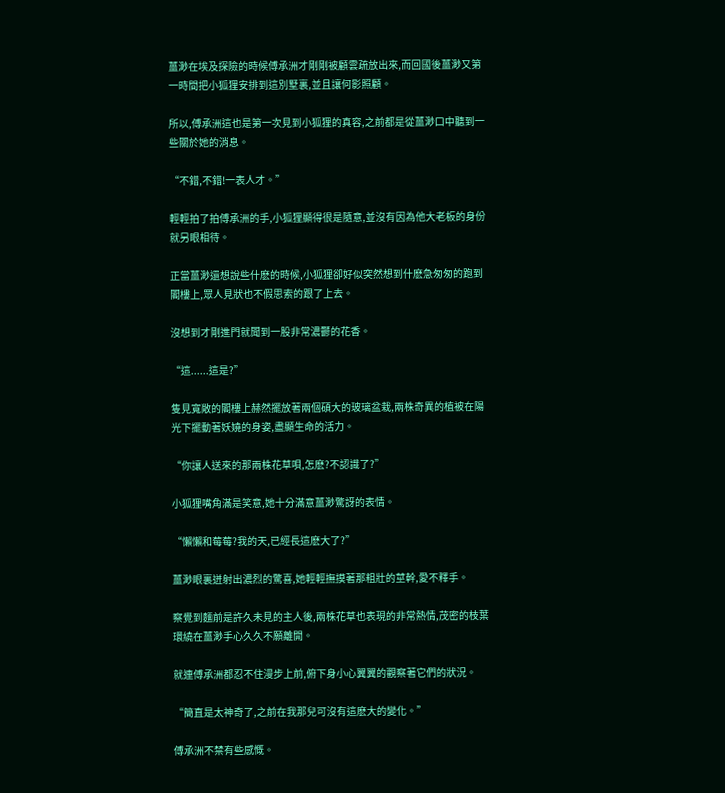薑渺在埃及探險的時候傅承洲才剛剛被顧雲疏放出來,而回國後薑渺又第一時間把小狐狸安排到這別墅裏,並且讓何影照顧。

所以,傅承洲這也是第一次見到小狐狸的真容,之前都是從薑渺口中聽到一些關於她的消息。

“不錯,不錯!一表人才。”

輕輕拍了拍傅承洲的手,小狐狸顯得很是隨意,並沒有因為他大老板的身份就另眼相待。

正當薑渺還想說些什麽的時候,小狐狸卻好似突然想到什麽急匆匆的跑到閣樓上,眾人見狀也不假思索的跟了上去。

沒想到才剛進門就聞到一股非常濃鬱的花香。

“這......這是?”

隻見寬敞的閣樓上赫然擺放著兩個碩大的玻璃盆栽,兩株奇異的植被在陽光下擺動著妖嬈的身姿,盡顯生命的活力。

“你讓人送來的那兩株花草唄,怎麽?不認識了?”

小狐狸嘴角滿是笑意,她十分滿意薑渺驚訝的表情。

“懶懶和莓莓?我的天,已經長這麽大了?”

薑渺眼裏迸射出濃烈的驚喜,她輕輕撫摸著那粗壯的莖幹,愛不釋手。

察覺到麵前是許久未見的主人後,兩株花草也表現的非常熱情,茂密的枝葉環繞在薑渺手心久久不願離開。

就連傅承洲都忍不住漫步上前,俯下身小心翼翼的觀察著它們的狀況。

“簡直是太神奇了,之前在我那兒可沒有這麽大的變化。”

傅承洲不禁有些感慨。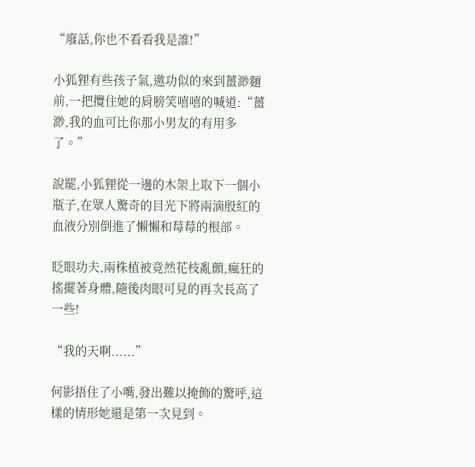“廢話,你也不看看我是誰!”

小狐狸有些孩子氣,邀功似的來到薑渺麵前,一把攬住她的肩膀笑嘻嘻的喊道:“薑渺,我的血可比你那小男友的有用多了。”

說罷,小狐狸從一邊的木架上取下一個小瓶子,在眾人驚奇的目光下將兩滴殷紅的血液分別倒進了懶懶和莓莓的根部。

眨眼功夫,兩株植被竟然花枝亂顫,瘋狂的搖擺著身體,隨後肉眼可見的再次長高了一些!

“我的天啊......”

何影捂住了小嘴,發出難以掩飾的驚呼,這樣的情形她還是第一次見到。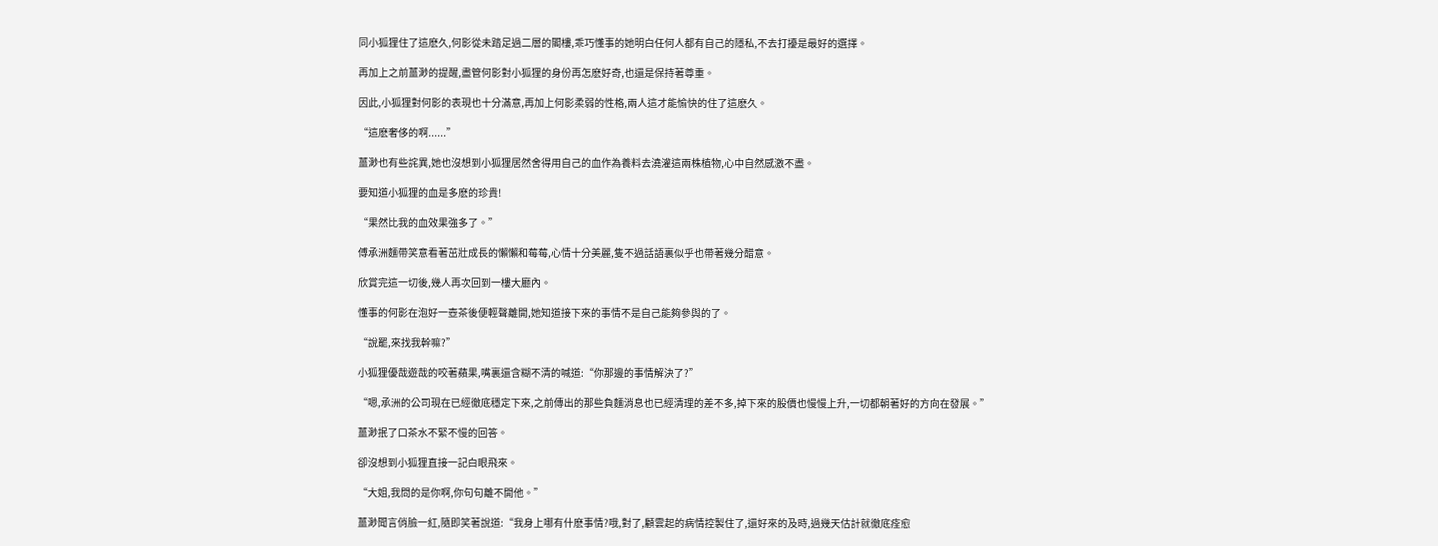同小狐狸住了這麽久,何影從未踏足過二層的閣樓,乖巧懂事的她明白任何人都有自己的隱私,不去打擾是最好的選擇。

再加上之前薑渺的提醒,盡管何影對小狐狸的身份再怎麽好奇,也還是保持著尊重。

因此,小狐狸對何影的表現也十分滿意,再加上何影柔弱的性格,兩人這才能愉快的住了這麽久。

“這麽奢侈的啊......”

薑渺也有些詫異,她也沒想到小狐狸居然舍得用自己的血作為養料去澆灌這兩株植物,心中自然感激不盡。

要知道小狐狸的血是多麽的珍貴!

“果然比我的血效果強多了。”

傅承洲麵帶笑意看著茁壯成長的懶懶和莓莓,心情十分美麗,隻不過話語裏似乎也帶著幾分醋意。

欣賞完這一切後,幾人再次回到一樓大廳內。

懂事的何影在泡好一壺茶後便輕聲離開,她知道接下來的事情不是自己能夠參與的了。

“說罷,來找我幹嘛?”

小狐狸優哉遊哉的咬著蘋果,嘴裏還含糊不清的喊道:“你那邊的事情解決了?”

“嗯,承洲的公司現在已經徹底穩定下來,之前傳出的那些負麵消息也已經清理的差不多,掉下來的股價也慢慢上升,一切都朝著好的方向在發展。”

薑渺抿了口茶水不緊不慢的回答。

卻沒想到小狐狸直接一記白眼飛來。

“大姐,我問的是你啊,你句句離不開他。”

薑渺聞言俏臉一紅,隨即笑著說道:“我身上哪有什麽事情?哦,對了,顧雲起的病情控製住了,還好來的及時,過幾天估計就徹底痊愈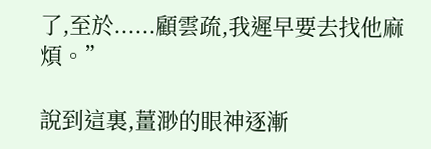了,至於......顧雲疏,我遲早要去找他麻煩。”

說到這裏,薑渺的眼神逐漸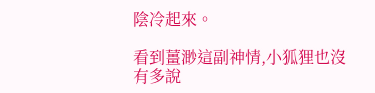陰冷起來。

看到薑渺這副神情,小狐狸也沒有多說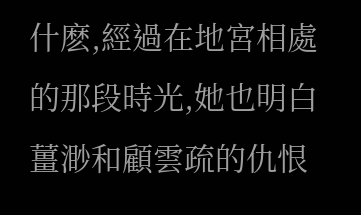什麽,經過在地宮相處的那段時光,她也明白薑渺和顧雲疏的仇恨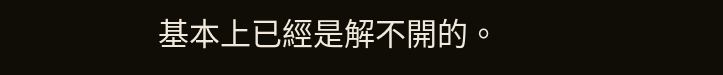基本上已經是解不開的。